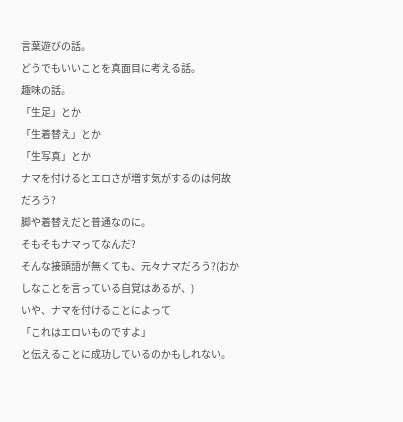言葉遊びの話。
どうでもいいことを真面目に考える話。
趣味の話。
「生足」とか
「生着替え」とか
「生写真」とか
ナマを付けるとエロさが増す気がするのは何故だろう?
脚や着替えだと普通なのに。
そもそもナマってなんだ?
そんな接頭語が無くても、元々ナマだろう?(おかしなことを言っている自覚はあるが、)
いや、ナマを付けることによって
「これはエロいものですよ」
と伝えることに成功しているのかもしれない。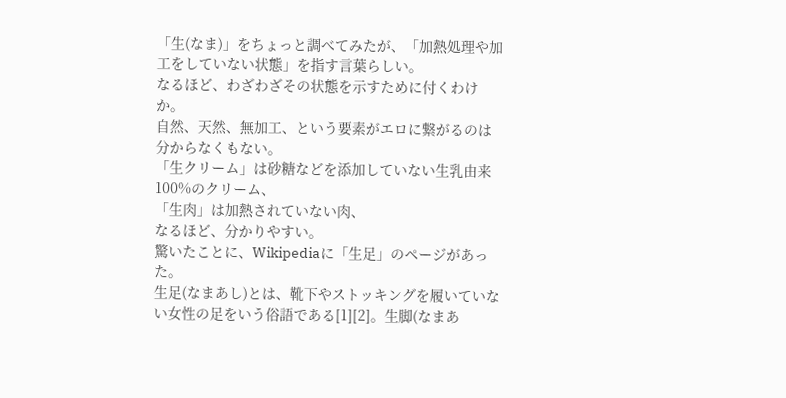「生(なま)」をちょっと調べてみたが、「加熱処理や加工をしていない状態」を指す言葉らしい。
なるほど、わざわざその状態を示すために付くわけか。
自然、天然、無加工、という要素がエロに繋がるのは分からなくもない。
「生クリーム」は砂糖などを添加していない生乳由来100%のクリーム、
「生肉」は加熱されていない肉、
なるほど、分かりやすい。
驚いたことに、Wikipediaに「生足」のページがあった。
生足(なまあし)とは、靴下やストッキングを履いていない女性の足をいう俗語である[1][2]。生脚(なまあ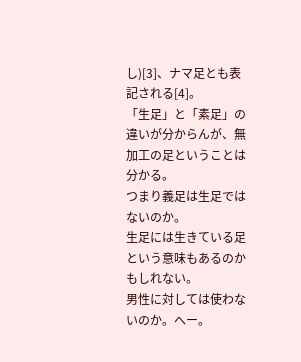し)[3]、ナマ足とも表記される[4]。
「生足」と「素足」の違いが分からんが、無加工の足ということは分かる。
つまり義足は生足ではないのか。
生足には生きている足という意味もあるのかもしれない。
男性に対しては使わないのか。へー。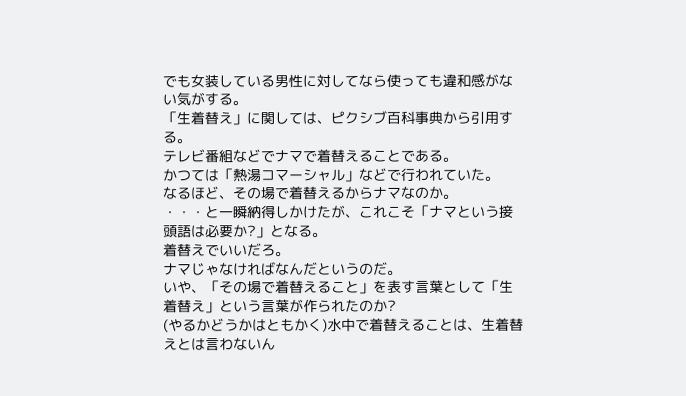でも女装している男性に対してなら使っても違和感がない気がする。
「生着替え」に関しては、ピクシブ百科事典から引用する。
テレビ番組などでナマで着替えることである。
かつては「熱湯コマーシャル」などで行われていた。
なるほど、その場で着替えるからナマなのか。
・・・と一瞬納得しかけたが、これこそ「ナマという接頭語は必要か?」となる。
着替えでいいだろ。
ナマじゃなければなんだというのだ。
いや、「その場で着替えること」を表す言葉として「生着替え」という言葉が作られたのか?
(やるかどうかはともかく)水中で着替えることは、生着替えとは言わないん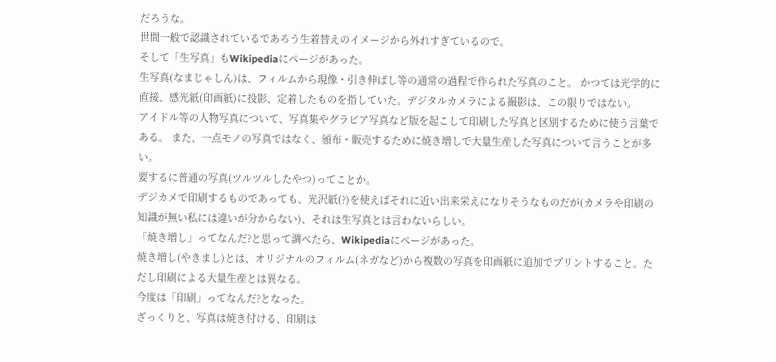だろうな。
世間一般で認識されているであろう生着替えのイメージから外れすぎているので。
そして「生写真」もWikipediaにページがあった。
生写真(なまじゃしん)は、フィルムから現像・引き伸ばし等の通常の過程で作られた写真のこと。 かつては光学的に直接、感光紙(印画紙)に投影、定着したものを指していた。デジタルカメラによる撮影は、この限りではない。
アイドル等の人物写真について、写真集やグラビア写真など版を起こして印刷した写真と区別するために使う言葉である。 また、一点モノの写真ではなく、頒布・販売するために焼き増しで大量生産した写真について言うことが多い。
要するに普通の写真(ツルツルしたやつ)ってことか。
デジカメで印刷するものであっても、光沢紙(?)を使えばそれに近い出来栄えになりそうなものだが(カメラや印刷の知識が無い私には違いが分からない)、それは生写真とは言わないらしい。
「焼き増し」ってなんだ?と思って調べたら、Wikipediaにページがあった。
焼き増し(やきまし)とは、オリジナルのフィルム(ネガなど)から複数の写真を印画紙に追加でプリントすること。ただし印刷による大量生産とは異なる。
今度は「印刷」ってなんだ?となった。
ざっくりと、写真は焼き付ける、印刷は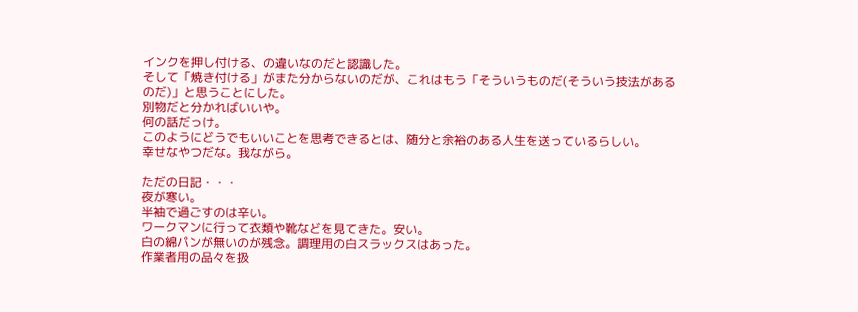インクを押し付ける、の違いなのだと認識した。
そして「焼き付ける」がまた分からないのだが、これはもう「そういうものだ(そういう技法があるのだ)」と思うことにした。
別物だと分かればいいや。
何の話だっけ。
このようにどうでもいいことを思考できるとは、随分と余裕のある人生を送っているらしい。
幸せなやつだな。我ながら。

ただの日記・・・
夜が寒い。
半袖で過ごすのは辛い。
ワークマンに行って衣類や靴などを見てきた。安い。
白の綿パンが無いのが残念。調理用の白スラックスはあった。
作業者用の品々を扱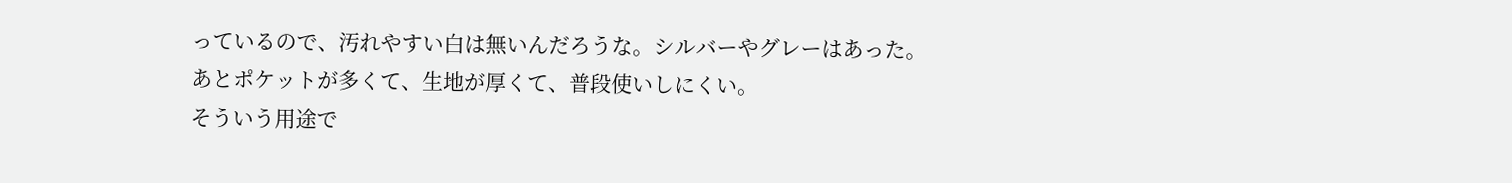っているので、汚れやすい白は無いんだろうな。シルバーやグレーはあった。
あとポケットが多くて、生地が厚くて、普段使いしにくい。
そういう用途で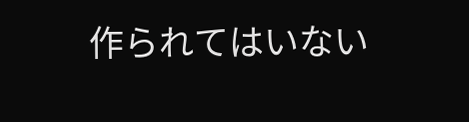作られてはいない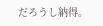だろうし納得。